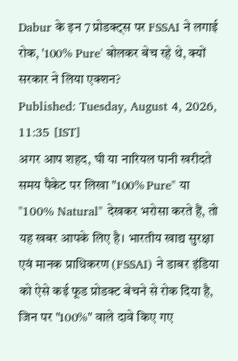Dabur के इन 7 प्रोडक्ट्स पर FSSAI ने लगाई रोक, '100% Pure' बोलकर बेच रहे थे, क्यों सरकार ने लिया एक्शन?
Published: Tuesday, August 4, 2026, 11:35 [IST]
अगर आप शहद, घी या नारियल पानी खरीदते समय पैकेट पर लिखा "100% Pure" या "100% Natural" देखकर भरोसा करते हैं, तो यह खबर आपके लिए है। भारतीय खाद्य सुरक्षा एवं मानक प्राधिकरण (FSSAI) ने डाबर इंडिया को ऐसे कई फूड प्रोडक्ट बेचने से रोक दिया है, जिन पर "100%" वाले दावे किए गए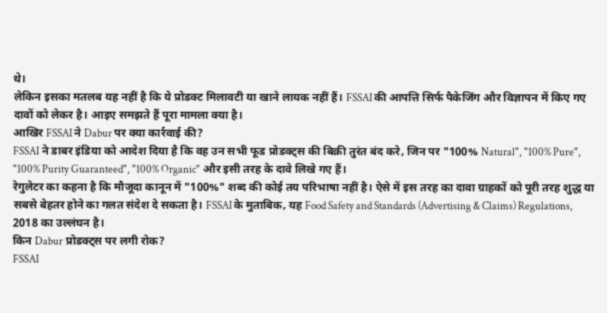थे।
लेकिन इसका मतलब यह नहीं है कि ये प्रोडक्ट मिलावटी या खाने लायक नहीं हैं। FSSAI की आपत्ति सिर्फ पैकेजिंग और विज्ञापन में किए गए दावों को लेकर है। आइए समझते हैं पूरा मामला क्या है।
आखिर FSSAI ने Dabur पर क्या कार्रवाई की?
FSSAI ने डाबर इंडिया को आदेश दिया है कि वह उन सभी फूड प्रोडक्ट्स की बिक्री तुरंत बंद करे, जिन पर "100% Natural", "100% Pure", "100% Purity Guaranteed", "100% Organic" और इसी तरह के दावे लिखे गए हैं।
रेगुलेटर का कहना है कि मौजूदा कानून में "100%" शब्द की कोई तय परिभाषा नहीं है। ऐसे में इस तरह का दावा ग्राहकों को पूरी तरह शुद्ध या सबसे बेहतर होने का गलत संदेश दे सकता है। FSSAI के मुताबिक, यह Food Safety and Standards (Advertising & Claims) Regulations, 2018 का उल्लंघन है।
किन Dabur प्रोडक्ट्स पर लगी रोक?
FSSAI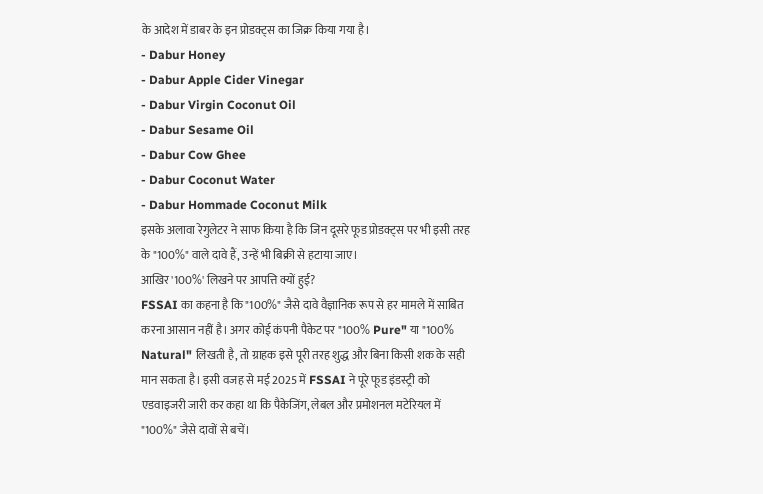के आदेश में डाबर के इन प्रोडक्ट्स का जिक्र किया गया है।
- Dabur Honey
- Dabur Apple Cider Vinegar
- Dabur Virgin Coconut Oil
- Dabur Sesame Oil
- Dabur Cow Ghee
- Dabur Coconut Water
- Dabur Hommade Coconut Milk
इसके अलावा रेगुलेटर ने साफ किया है कि जिन दूसरे फूड प्रोडक्ट्स पर भी इसी तरह के "100%" वाले दावे हैं, उन्हें भी बिक्री से हटाया जाए।
आखिर '100%' लिखने पर आपत्ति क्यों हुई?
FSSAI का कहना है कि "100%" जैसे दावे वैज्ञानिक रूप से हर मामले में साबित करना आसान नहीं है। अगर कोई कंपनी पैकेट पर "100% Pure" या "100% Natural" लिखती है, तो ग्राहक इसे पूरी तरह शुद्ध और बिना किसी शक के सही मान सकता है। इसी वजह से मई 2025 में FSSAI ने पूरे फूड इंडस्ट्री को एडवाइजरी जारी कर कहा था कि पैकेजिंग, लेबल और प्रमोशनल मटेरियल में "100%" जैसे दावों से बचें।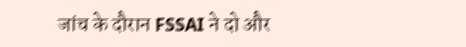जांच के दौरान FSSAI ने दो और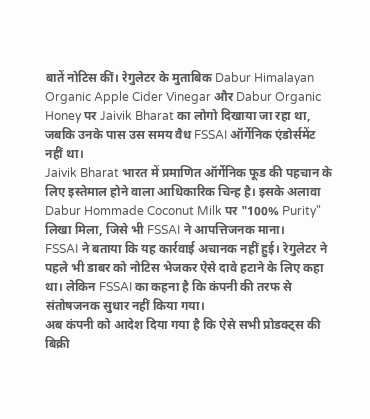बातें नोटिस कीं। रेगुलेटर के मुताबिक Dabur Himalayan Organic Apple Cider Vinegar और Dabur Organic Honey पर Jaivik Bharat का लोगो दिखाया जा रहा था, जबकि उनके पास उस समय वैध FSSAI ऑर्गेनिक एंडोर्समेंट नहीं था।
Jaivik Bharat भारत में प्रमाणित ऑर्गेनिक फूड की पहचान के लिए इस्तेमाल होने वाला आधिकारिक चिन्ह है। इसके अलावा Dabur Hommade Coconut Milk पर "100% Purity" लिखा मिला, जिसे भी FSSAI ने आपत्तिजनक माना।
FSSAI ने बताया कि यह कार्रवाई अचानक नहीं हुई। रेगुलेटर ने पहले भी डाबर को नोटिस भेजकर ऐसे दावे हटाने के लिए कहा था। लेकिन FSSAI का कहना है कि कंपनी की तरफ से संतोषजनक सुधार नहीं किया गया।
अब कंपनी को आदेश दिया गया है कि ऐसे सभी प्रोडक्ट्स की बिक्री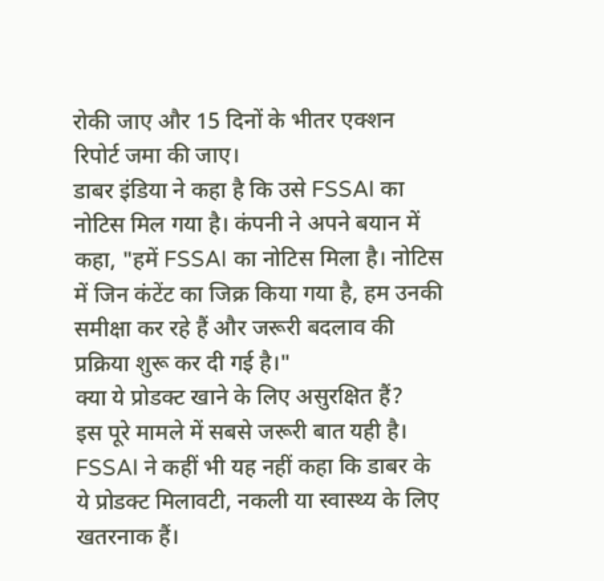रोकी जाए और 15 दिनों के भीतर एक्शन रिपोर्ट जमा की जाए।
डाबर इंडिया ने कहा है कि उसे FSSAI का नोटिस मिल गया है। कंपनी ने अपने बयान में कहा, "हमें FSSAI का नोटिस मिला है। नोटिस में जिन कंटेंट का जिक्र किया गया है, हम उनकी समीक्षा कर रहे हैं और जरूरी बदलाव की प्रक्रिया शुरू कर दी गई है।"
क्या ये प्रोडक्ट खाने के लिए असुरक्षित हैं?
इस पूरे मामले में सबसे जरूरी बात यही है। FSSAI ने कहीं भी यह नहीं कहा कि डाबर के ये प्रोडक्ट मिलावटी, नकली या स्वास्थ्य के लिए खतरनाक हैं।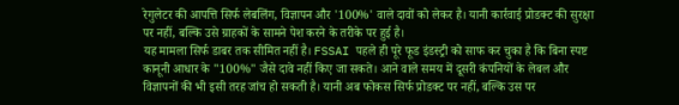रेगुलेटर की आपत्ति सिर्फ लेबलिंग, विज्ञापन और '100%' वाले दावों को लेकर है। यानी कार्रवाई प्रोडक्ट की सुरक्षा पर नहीं, बल्कि उसे ग्राहकों के सामने पेश करने के तरीके पर हुई है।
यह मामला सिर्फ डाबर तक सीमित नहीं है। FSSAI पहले ही पूरे फूड इंडस्ट्री को साफ कर चुका है कि बिना स्पष्ट कानूनी आधार के "100%" जैसे दावे नहीं किए जा सकते। आने वाले समय में दूसरी कंपनियों के लेबल और विज्ञापनों की भी इसी तरह जांच हो सकती है। यानी अब फोकस सिर्फ प्रोडक्ट पर नहीं, बल्कि उस पर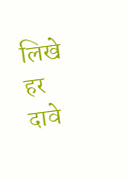लिखे हर दावे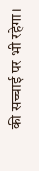की सच्चाई पर भी रहेगा।